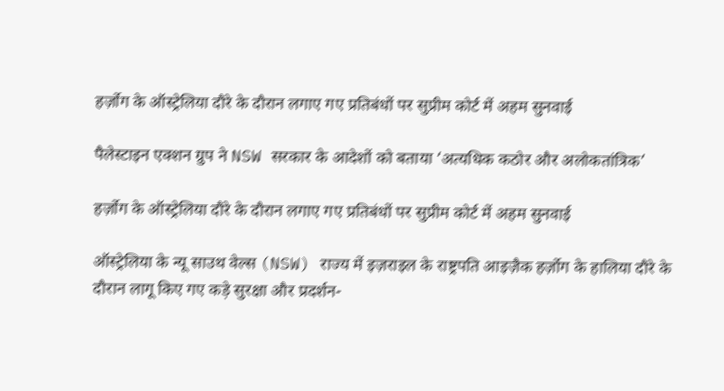हर्ज़ोग के ऑस्ट्रेलिया दौरे के दौरान लगाए गए प्रतिबंधों पर सुप्रीम कोर्ट में अहम सुनवाई

पैलेस्टाइन एक्शन ग्रुप ने NSW सरकार के आदेशों को बताया ‘अत्यधिक कठोर और अलोकतांत्रिक’

हर्ज़ोग के ऑस्ट्रेलिया दौरे के दौरान लगाए गए प्रतिबंधों पर सुप्रीम कोर्ट में अहम सुनवाई

ऑस्ट्रेलिया के न्यू साउथ वेल्स (NSW) राज्य में इज़राइल के राष्ट्रपति आइज़ैक हर्ज़ोग के हालिया दौरे के दौरान लागू किए गए कड़े सुरक्षा और प्रदर्शन-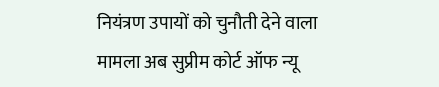नियंत्रण उपायों को चुनौती देने वाला मामला अब सुप्रीम कोर्ट ऑफ न्यू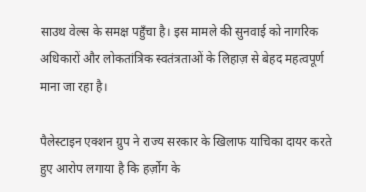साउथ वेल्स के समक्ष पहुँचा है। इस मामले की सुनवाई को नागरिक अधिकारों और लोकतांत्रिक स्वतंत्रताओं के लिहाज़ से बेहद महत्वपूर्ण माना जा रहा है।

पैलेस्टाइन एक्शन ग्रुप ने राज्य सरकार के खिलाफ याचिका दायर करते हुए आरोप लगाया है कि हर्ज़ोग के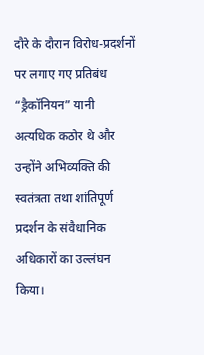दौरे के दौरान विरोध-प्रदर्शनों पर लगाए गए प्रतिबंध “ड्रैकॉनियन” यानी अत्यधिक कठोर थे और उन्होंने अभिव्यक्ति की स्वतंत्रता तथा शांतिपूर्ण प्रदर्शन के संवैधानिक अधिकारों का उल्लंघन किया।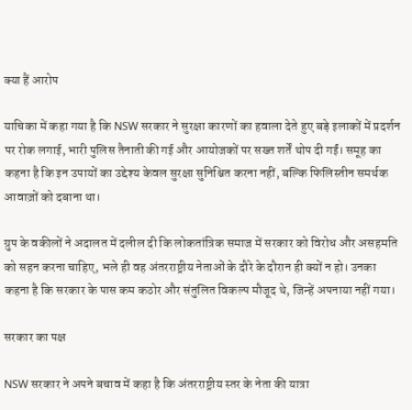क्या हैं आरोप

याचिका में कहा गया है कि NSW सरकार ने सुरक्षा कारणों का हवाला देते हुए बड़े इलाकों में प्रदर्शन पर रोक लगाई, भारी पुलिस तैनाती की गई और आयोजकों पर सख्त शर्तें थोप दी गईं। समूह का कहना है कि इन उपायों का उद्देश्य केवल सुरक्षा सुनिश्चित करना नहीं, बल्कि फिलिस्तीन समर्थक आवाज़ों को दबाना था।

ग्रुप के वकीलों ने अदालत में दलील दी कि लोकतांत्रिक समाज में सरकार को विरोध और असहमति को सहन करना चाहिए, भले ही वह अंतरराष्ट्रीय नेताओं के दौरे के दौरान ही क्यों न हो। उनका कहना है कि सरकार के पास कम कठोर और संतुलित विकल्प मौजूद थे, जिन्हें अपनाया नहीं गया।

सरकार का पक्ष

NSW सरकार ने अपने बचाव में कहा है कि अंतरराष्ट्रीय स्तर के नेता की यात्रा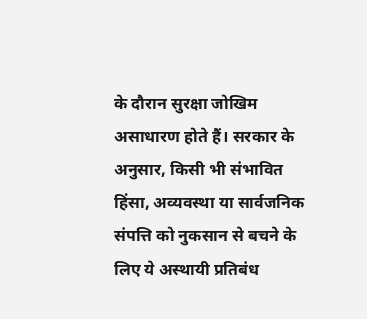के दौरान सुरक्षा जोखिम असाधारण होते हैं। सरकार के अनुसार, किसी भी संभावित हिंसा, अव्यवस्था या सार्वजनिक संपत्ति को नुकसान से बचने के लिए ये अस्थायी प्रतिबंध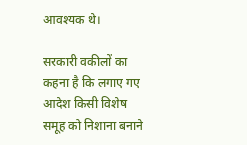आवश्यक थे।

सरकारी वकीलों का कहना है कि लगाए गए आदेश किसी विशेष समूह को निशाना बनाने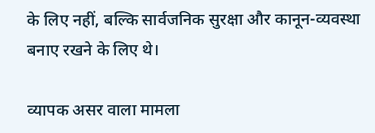के लिए नहीं, बल्कि सार्वजनिक सुरक्षा और कानून-व्यवस्था बनाए रखने के लिए थे।

व्यापक असर वाला मामला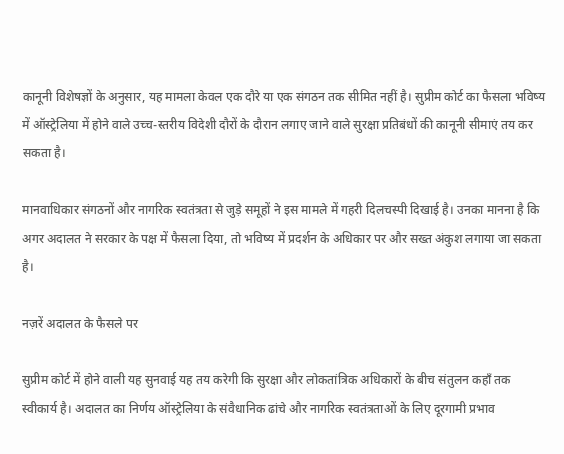कानूनी विशेषज्ञों के अनुसार, यह मामला केवल एक दौरे या एक संगठन तक सीमित नहीं है। सुप्रीम कोर्ट का फैसला भविष्य में ऑस्ट्रेलिया में होने वाले उच्च-स्तरीय विदेशी दौरों के दौरान लगाए जाने वाले सुरक्षा प्रतिबंधों की कानूनी सीमाएं तय कर सकता है।

मानवाधिकार संगठनों और नागरिक स्वतंत्रता से जुड़े समूहों ने इस मामले में गहरी दिलचस्पी दिखाई है। उनका मानना है कि अगर अदालत ने सरकार के पक्ष में फैसला दिया, तो भविष्य में प्रदर्शन के अधिकार पर और सख्त अंकुश लगाया जा सकता है।

नज़रें अदालत के फैसले पर

सुप्रीम कोर्ट में होने वाली यह सुनवाई यह तय करेगी कि सुरक्षा और लोकतांत्रिक अधिकारों के बीच संतुलन कहाँ तक स्वीकार्य है। अदालत का निर्णय ऑस्ट्रेलिया के संवैधानिक ढांचे और नागरिक स्वतंत्रताओं के लिए दूरगामी प्रभाव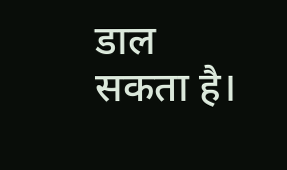डाल सकता है।